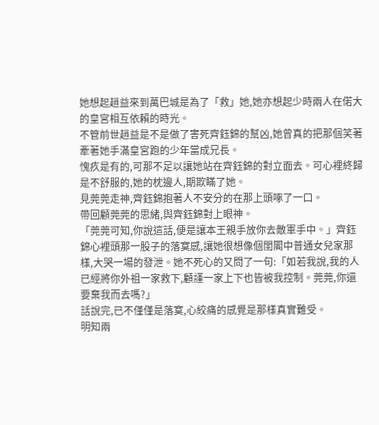她想起趙益來到萬巴城是為了「救」她,她亦想起少時兩人在偌大的皇宮相互依賴的時光。
不管前世趙益是不是做了害死齊鈺錦的幫凶,她曾真的把那個笑著牽著她手滿皇宮跑的少年當成兄長。
愧疚是有的,可那不足以讓她站在齊鈺錦的對立面去。可心裡終歸是不舒服的,她的枕邊人,期欺瞞了她。
見莞莞走神,齊鈺錦抱著人不安分的在那上頭啄了一口。
帶回顧莞莞的思緒,與齊鈺錦對上眼神。
「莞莞可知,你說這話,便是讓本王親手放你去敵軍手中。」齊鈺錦心裡頭那一股子的落寞感,讓她很想像個閨閣中普通女兒家那樣,大哭一場的發泄。她不死心的又問了一句:「如若我說,我的人已經將你外祖一家救下,顧謹一家上下也皆被我控制。莞莞,你還要棄我而去嗎?」
話說完,已不僅僅是落寞,心絞痛的感覺是那樣真實難受。
明知兩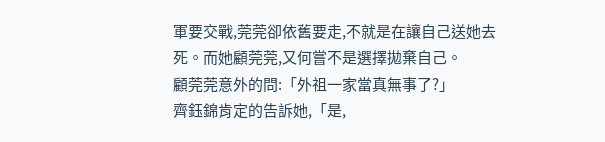軍要交戰,莞莞卻依舊要走,不就是在讓自己送她去死。而她顧莞莞,又何嘗不是選擇拋棄自己。
顧莞莞意外的問:「外祖一家當真無事了?」
齊鈺錦肯定的告訴她,「是,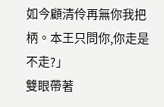如今顧清伶再無你我把柄。本王只問你,你走是不走?」
雙眼帶著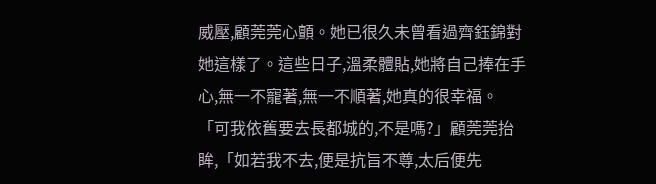威壓,顧莞莞心顫。她已很久未曾看過齊鈺錦對她這樣了。這些日子,溫柔體貼,她將自己捧在手心,無一不寵著,無一不順著,她真的很幸福。
「可我依舊要去長都城的,不是嗎?」顧莞莞抬眸,「如若我不去,便是抗旨不尊,太后便先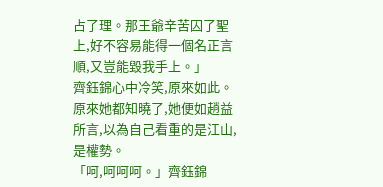占了理。那王爺辛苦囚了聖上,好不容易能得一個名正言順,又豈能毀我手上。」
齊鈺錦心中冷笑,原來如此。原來她都知曉了,她便如趙益所言,以為自己看重的是江山,是權勢。
「呵,呵呵呵。」齊鈺錦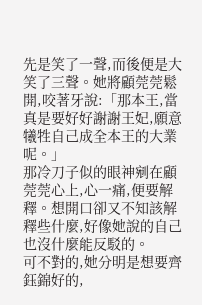先是笑了一聲,而後便是大笑了三聲。她將顧莞莞鬆開,咬著牙說:「那本王,當真是要好好謝謝王妃,願意犧牲自己成全本王的大業呢。」
那冷刀子似的眼神剜在顧莞莞心上,心一痛,便要解釋。想開口卻又不知該解釋些什麼,好像她說的自己也沒什麼能反駁的。
可不對的,她分明是想要齊鈺錦好的,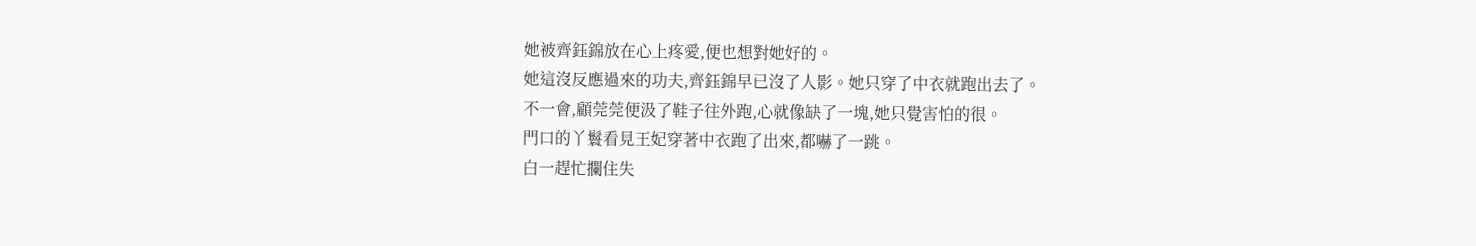她被齊鈺錦放在心上疼愛,便也想對她好的。
她這沒反應過來的功夫,齊鈺錦早已沒了人影。她只穿了中衣就跑出去了。
不一會,顧莞莞便汲了鞋子往外跑,心就像缺了一塊,她只覺害怕的很。
門口的丫鬟看見王妃穿著中衣跑了出來,都嚇了一跳。
白一趕忙攔住失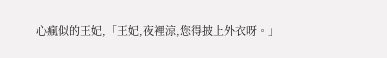心瘋似的王妃,「王妃,夜裡涼,您得披上外衣呀。」